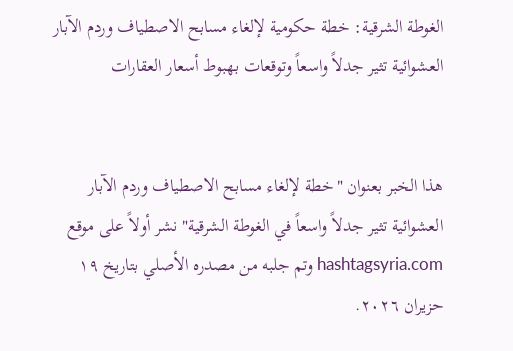الغوطة الشرقية: خطة حكومية لإلغاء مسابح الاصطياف وردم الآبار العشوائية تثير جدلاً واسعاً وتوقعات بهبوط أسعار العقارات


هذا الخبر بعنوان "خطة لإلغاء مسابح الاصطياف وردم الآبار العشوائية تثير جدلاً واسعاً في الغوطة الشرقية" نشر أولاً على موقع hashtagsyria.com وتم جلبه من مصدره الأصلي بتاريخ ١٩ حزيران ٢٠٢٦.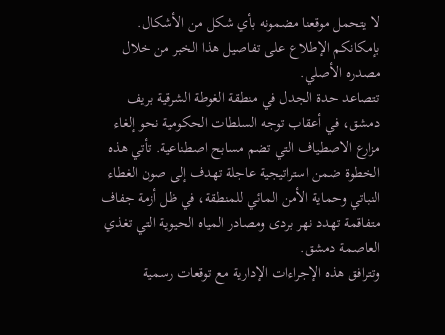لا يتحمل موقعنا مضمونه بأي شكل من الأشكال. بإمكانكم الإطلاع على تفاصيل هذا الخبر من خلال مصدره الأصلي.
تتصاعد حدة الجدل في منطقة الغوطة الشرقية بريف دمشق، في أعقاب توجه السلطات الحكومية نحو إلغاء مزارع الاصطياف التي تضم مسابح اصطناعية. تأتي هذه الخطوة ضمن استراتيجية عاجلة تهدف إلى صون الغطاء النباتي وحماية الأمن المائي للمنطقة، في ظل أزمة جفاف متفاقمة تهدد نهر بردى ومصادر المياه الحيوية التي تغذي العاصمة دمشق.
وتترافق هذه الإجراءات الإدارية مع توقعات رسمية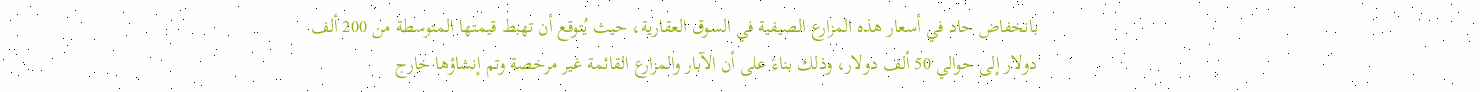بانخفاض حاد في أسعار هذه المزارع الصيفية في السوق العقارية، حيث يُتوقع أن تهبط قيمتها المتوسطة من 200 ألف دولار إلى حوالي 50 ألف دولار، وذلك بناءً على أن الآبار والمزارع القائمة غير مرخصة وتم إنشاؤها خارج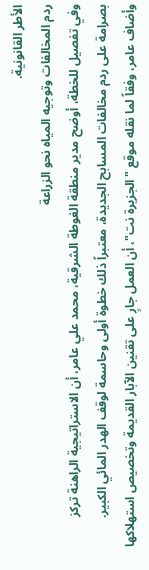الأطر القانونية.
ردم المخالفات وتوجيه المياه نحو الزراعة
وفي تفصيل للخطة، أوضح مدير منطقة الغوطة الشرقية، محمد علي عامر، أن الاستراتيجية الراهنة تركز بصرامة على ردم مخالفات المسابح الجديدة، معتبراً ذلك خطوة أولى وحاسمة لوقف الهدر المائي الكبير. وأضاف عامر، وفقاً لما نقله موقع "الجزيرة نت"، أن العمل جارٍ على تقنين الآبار القديمة وتخصيص استهلاكها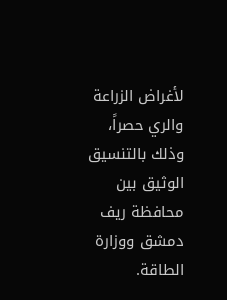لأغراض الزراعة والري حصراً، وذلك بالتنسيق الوثيق بين محافظة ريف دمشق ووزارة الطاقة.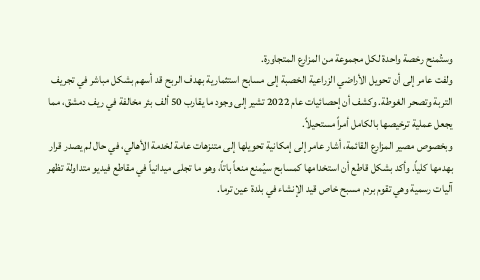وستُمنح رخصة واحدة لكل مجموعة من المزارع المتجاورة.
ولفت عامر إلى أن تحويل الأراضي الزراعية الخصبة إلى مسابح استثمارية بهدف الربح قد أسهم بشكل مباشر في تجريف التربة وتصحر الغوطة. وكشف أن إحصائيات عام 2022 تشير إلى وجود ما يقارب 50 ألف بئر مخالفة في ريف دمشق، مما يجعل عملية ترخيصها بالكامل أمراً مستحيلاً.
وبخصوص مصير المزارع القائمة، أشار عامر إلى إمكانية تحويلها إلى متنزهات عامة لخدمة الأهالي، في حال لم يصدر قرار بهدمها كلياً. وأكد بشكل قاطع أن استخدامها كمسابح سيُمنع منعاً باتاً، وهو ما تجلى ميدانياً في مقاطع فيديو متداولة تظهر آليات رسمية وهي تقوم بردم مسبح خاص قيد الإنشاء في بلدة عين ترما.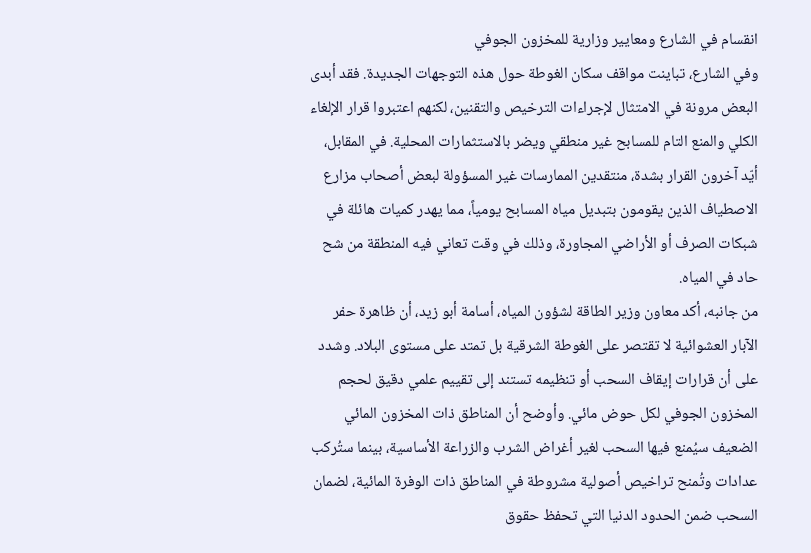انقسام في الشارع ومعايير وزارية للمخزون الجوفي
وفي الشارع، تباينت مواقف سكان الغوطة حول هذه التوجهات الجديدة. فقد أبدى البعض مرونة في الامتثال لإجراءات الترخيص والتقنين، لكنهم اعتبروا قرار الإلغاء الكلي والمنع التام للمسابح غير منطقي ويضر بالاستثمارات المحلية. في المقابل، أيّد آخرون القرار بشدة، منتقدين الممارسات غير المسؤولة لبعض أصحاب مزارع الاصطياف الذين يقومون بتبديل مياه المسابح يومياً، مما يهدر كميات هائلة في شبكات الصرف أو الأراضي المجاورة، وذلك في وقت تعاني فيه المنطقة من شح حاد في المياه.
من جانبه، أكد معاون وزير الطاقة لشؤون المياه، أسامة أبو زيد، أن ظاهرة حفر الآبار العشوائية لا تقتصر على الغوطة الشرقية بل تمتد على مستوى البلاد. وشدد على أن قرارات إيقاف السحب أو تنظيمه تستند إلى تقييم علمي دقيق لحجم المخزون الجوفي لكل حوض مائي. وأوضح أن المناطق ذات المخزون المائي الضعيف سيُمنع فيها السحب لغير أغراض الشرب والزراعة الأساسية، بينما ستُركب عدادات وتُمنح تراخيص أصولية مشروطة في المناطق ذات الوفرة المائية، لضمان السحب ضمن الحدود الدنيا التي تحفظ حقوق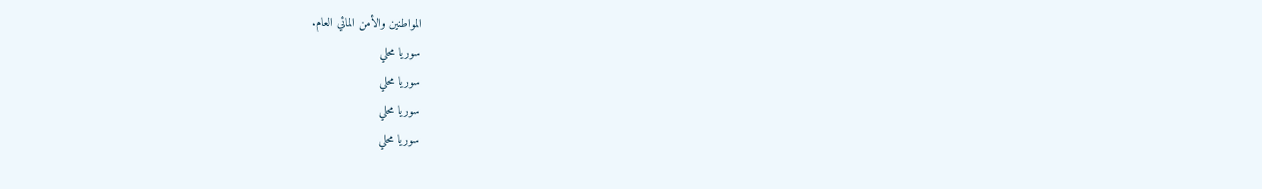المواطنين والأمن المائي العام.
سوريا محلي
سوريا محلي
سوريا محلي
سوريا محلي